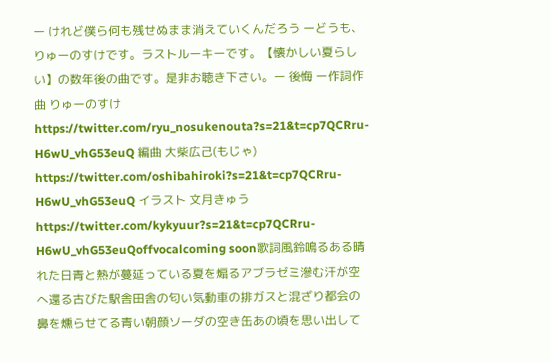ー けれど僕ら何も残せぬまま消えていくんだろう ーどうも、りゅーのすけです。ラストルーキーです。【懐かしい夏らしい】の数年後の曲です。是非お聴き下さい。ー 後悔 ー作詞作曲 りゅーのすけ https://twitter.com/ryu_nosukenouta?s=21&t=cp7QCRru-H6wU_vhG53euQ 編曲 大柴広己(もじゃ) https://twitter.com/oshibahiroki?s=21&t=cp7QCRru-H6wU_vhG53euQ イラスト 文月きゅう https://twitter.com/kykyuur?s=21&t=cp7QCRru-H6wU_vhG53euQoffvocalcoming soon歌詞風鈴鳴るある晴れた日青と熱が蔓延っている夏を煽るアブラゼミ滲む汗が空へ還る古びた駅舎田舎の匂い気動車の排ガスと混ざり都会の鼻を燻らせてる青い朝顔ソーダの空き缶あの頃を思い出して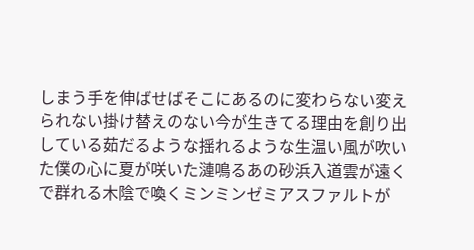しまう手を伸ばせばそこにあるのに変わらない変えられない掛け替えのない今が生きてる理由を創り出している茹だるような揺れるような生温い風が吹いた僕の心に夏が咲いた漣鳴るあの砂浜入道雲が遠くで群れる木陰で喚くミンミンゼミアスファルトが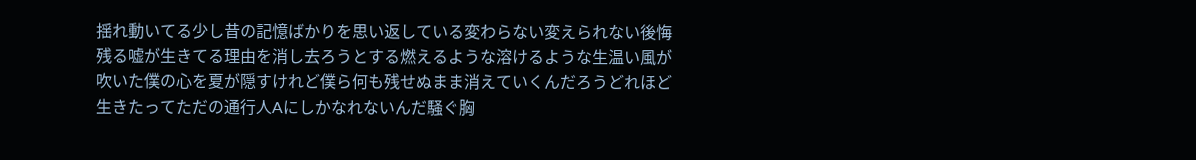揺れ動いてる少し昔の記憶ばかりを思い返している変わらない変えられない後悔残る嘘が生きてる理由を消し去ろうとする燃えるような溶けるような生温い風が吹いた僕の心を夏が隠すけれど僕ら何も残せぬまま消えていくんだろうどれほど生きたってただの通行人Aにしかなれないんだ騒ぐ胸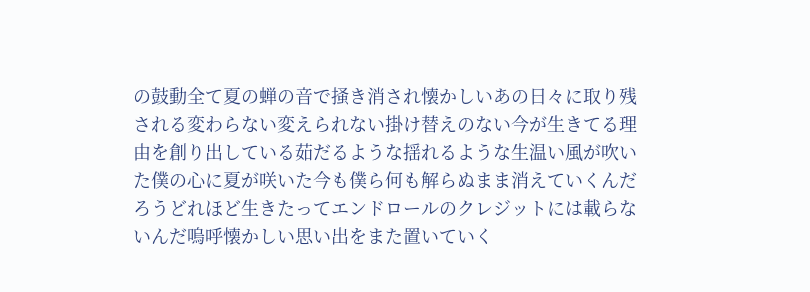の鼓動全て夏の蝉の音で掻き消され懐かしいあの日々に取り残される変わらない変えられない掛け替えのない今が生きてる理由を創り出している茹だるような揺れるような生温い風が吹いた僕の心に夏が咲いた今も僕ら何も解らぬまま消えていくんだろうどれほど生きたってエンドロールのクレジットには載らないんだ嗚呼懐かしい思い出をまた置いていく